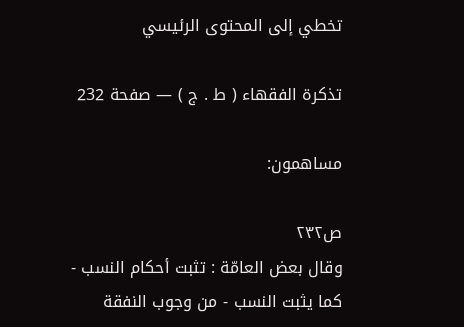تخطي إلى المحتوى الرئيسي

تذكرة الفقهاء ( ط . ج ) — صفحة 232

مساهمون:

ص٢٣٢
وقال بعض العامّة : تثبت أحكام النسب - كما يثبت النسب - من وجوب النفقة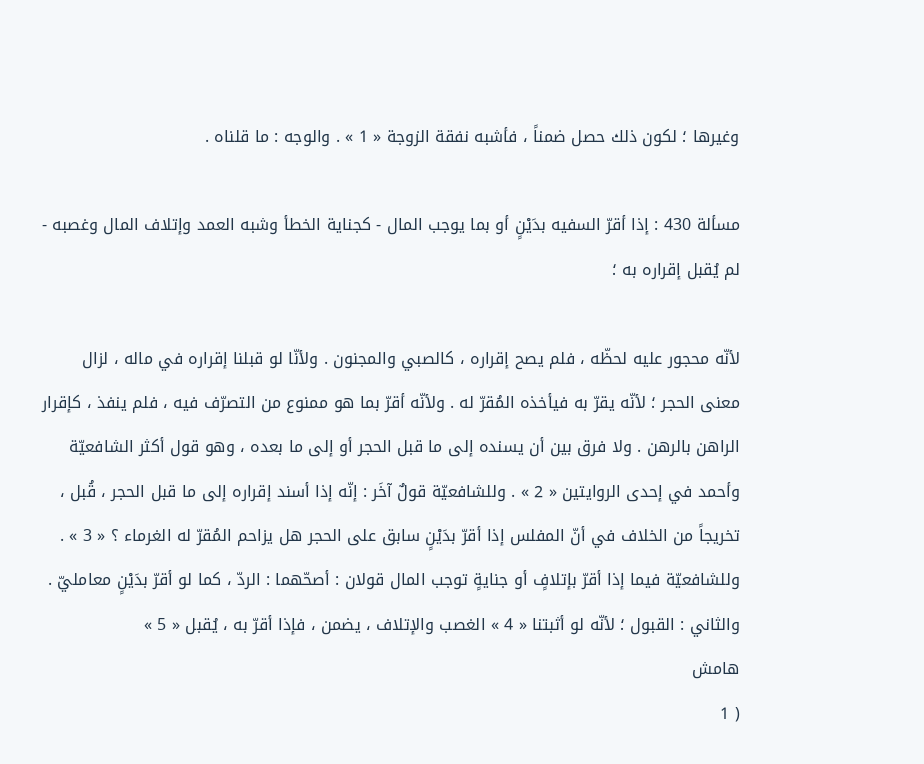وغيرها ؛ لكون ذلك حصل ضمناً ، فأشبه نفقة الزوجة « 1 » . والوجه : ما قلناه .

مسألة 430 : إذا أقرّ السفيه بدَيْنٍ أو بما يوجب المال - كجناية الخطأ وشبه العمد وإتلاف المال وغصبه - لم يُقبل إقراره به ؛

لأنّه محجور عليه لحظّه ، فلم يصح إقراره ، كالصبي والمجنون . ولأنّا لو قبلنا إقراره في ماله ، لزال معنى الحجر ؛ لأنّه يقرّ به فيأخذه المُقرّ له . ولأنّه أقرّ بما هو ممنوع من التصرّف فيه ، فلم ينفذ ، كإقرار الراهن بالرهن . ولا فرق بين أن يسنده إلى ما قبل الحجر أو إلى ما بعده ، وهو قول أكثر الشافعيّة وأحمد في إحدى الروايتين « 2 » . وللشافعيّة قولٌ آخَر : إنّه إذا أسند إقراره إلى ما قبل الحجر ، قُبل ، تخريجاً من الخلاف في أنّ المفلس إذا أقرّ بدَيْنٍ سابق على الحجر هل يزاحم المُقرّ له الغرماء ؟ « 3 » . وللشافعيّة فيما إذا أقرّ بإتلافٍ أو جنايةٍ توجب المال قولان : أصحّهما : الردّ ، كما لو أقرّ بدَيْنٍ معامليّ . والثاني : القبول ؛ لأنّه لو أثبتنا « 4 » الغصب والإتلاف ، يضمن ، فإذا أقرّ به ، يُقبل « 5 »
هامش
( 1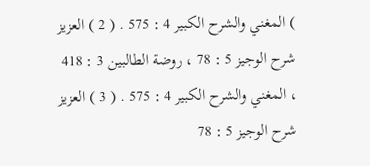) المغني والشرح الكبير 4 : 575 . ( 2 ) العزيز شرح الوجيز 5 : 78 ، روضة الطالبين 3 : 418 ، المغني والشرح الكبير 4 : 575 . ( 3 ) العزيز شرح الوجيز 5 : 78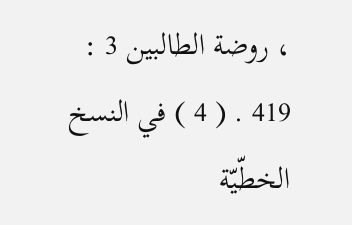، روضة الطالبين 3 : 419 . ( 4 ) في النسخ الخطّيّة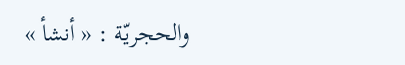والحجريّة : « أنشأ »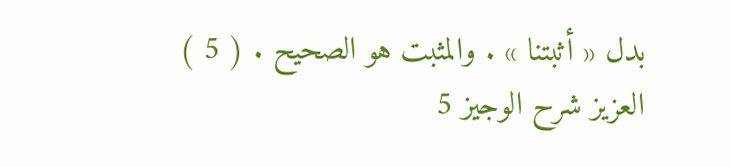بدل « أثبتنا » . والمثبت هو الصحيح . ( 5 ) العزيز شرح الوجيز 5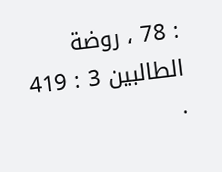: 78 ، روضة الطالبين 3 : 419 .